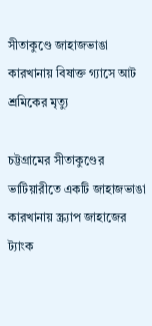সীতাকুণ্ডে জাহাজভাঙা কারখানায় বিষাক্ত গ্যাসে আট শ্রমিকের মৃত্যু

চট্টগ্রামের সীতাকুণ্ডের ভাটিয়ারীতে একটি জাহাজভাঙা কারখানায় স্ক্র্যাপ জাহাজের ট্যাংক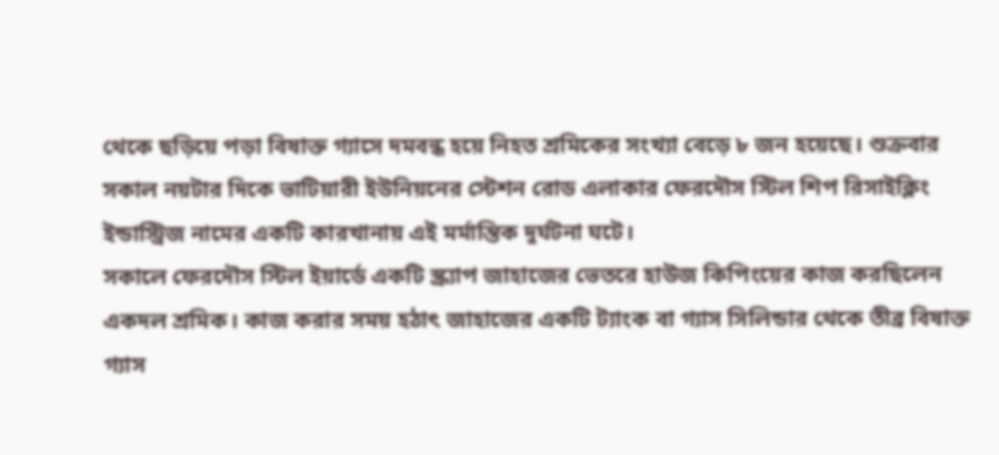থেকে ছড়িয়ে পড়া বিষাক্ত গ্যাসে দমবন্ধ হয়ে নিহত শ্রমিকের সংখ্যা বেড়ে ৮ জন হয়েছে। শুক্রবার সকাল নয়টার দিকে ভাটিয়ারী ইউনিয়নের স্টেশন রোড এলাকার ফেরদৌস স্টিল শিপ রিসাইক্লিং ইন্ডাস্ট্রিজ নামের একটি কারখানায় এই মর্মান্তিক দুর্ঘটনা ঘটে।
সকালে ফেরদৌস স্টিল ইয়ার্ডে একটি স্ক্র্যাপ জাহাজের ভেতরে হাউজ কিপিংয়ের কাজ করছিলেন একদল শ্রমিক। কাজ করার সময় হঠাৎ জাহাজের একটি ট্যাংক বা গ্যাস সিলিন্ডার থেকে তীব্র বিষাক্ত গ্যাস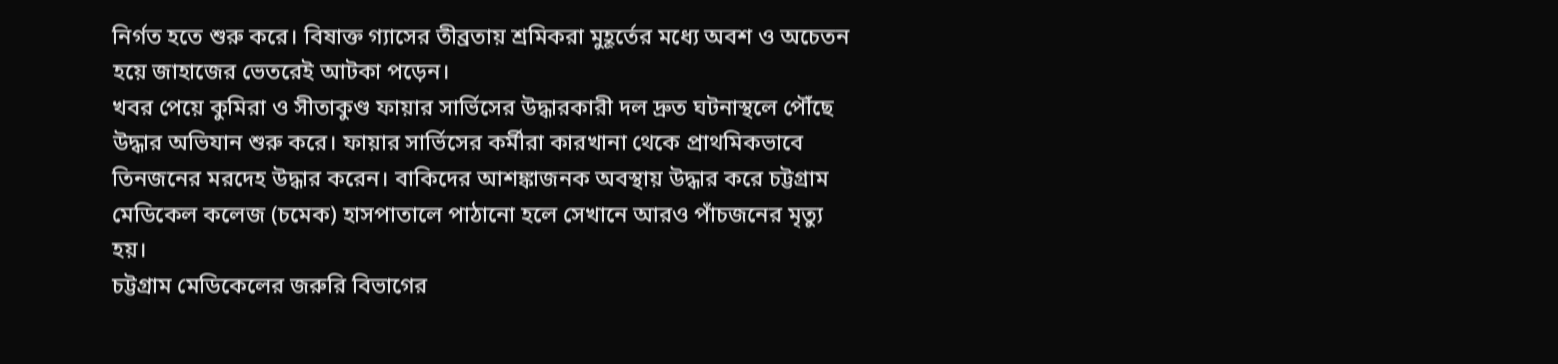নির্গত হতে শুরু করে। বিষাক্ত গ্যাসের তীব্রতায় শ্রমিকরা মুহূর্তের মধ্যে অবশ ও অচেতন হয়ে জাহাজের ভেতরেই আটকা পড়েন।
খবর পেয়ে কুমিরা ও সীতাকুণ্ড ফায়ার সার্ভিসের উদ্ধারকারী দল দ্রুত ঘটনাস্থলে পৌঁছে উদ্ধার অভিযান শুরু করে। ফায়ার সার্ভিসের কর্মীরা কারখানা থেকে প্রাথমিকভাবে তিনজনের মরদেহ উদ্ধার করেন। বাকিদের আশঙ্কাজনক অবস্থায় উদ্ধার করে চট্টগ্রাম মেডিকেল কলেজ (চমেক) হাসপাতালে পাঠানো হলে সেখানে আরও পাঁচজনের মৃত্যু হয়।
চট্টগ্রাম মেডিকেলের জরুরি বিভাগের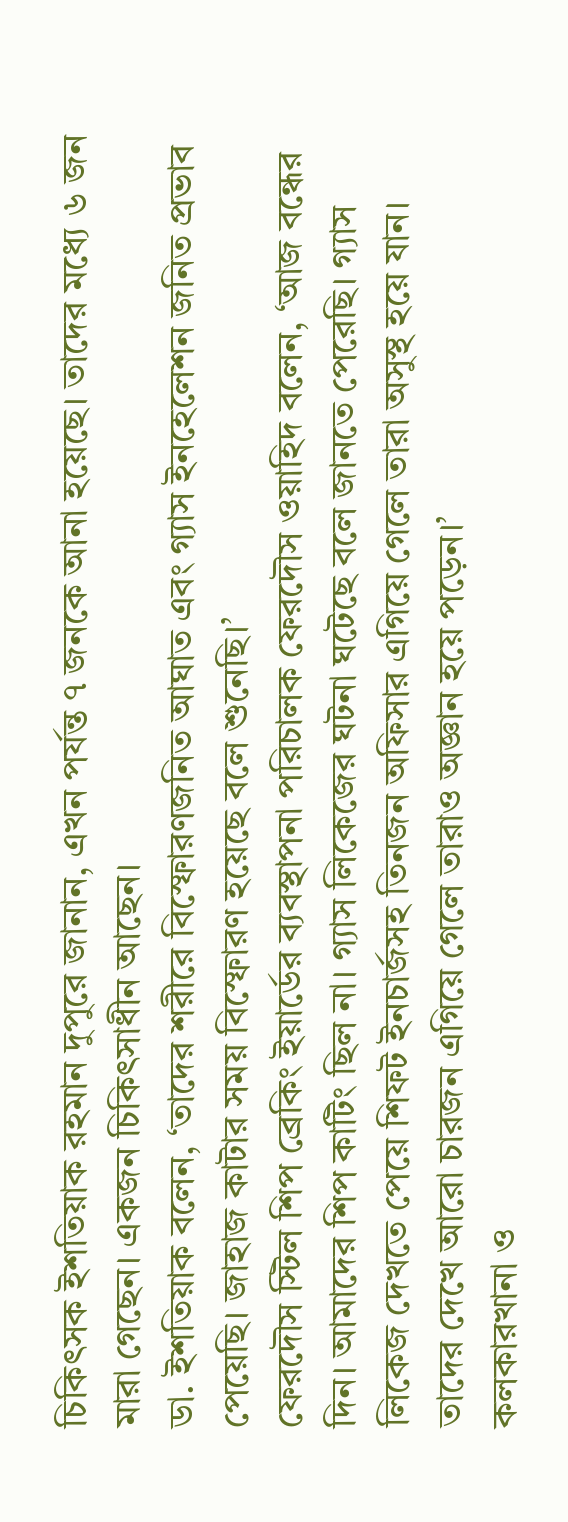চিকিৎসক ইশতিয়াক রহমান দুপুরে জানান, এখন পর্যন্ত ৭ জনকে আনা হয়েছে। তাদের মধ্যে ৬ জন মারা গেছেন। একজন চিকিৎসাধীন আছেন।
ডা. ইশতিয়াক বলেন, ‘তাদের শরীরে বিস্ফোরণজনিত আঘাত এবং গ্যাস ইনহেলেশন জনিত প্রভাব পেয়েছি। জাহাজ কাটার সময় বিস্ফোরণ হয়েছে বলে শুনেছি।’
ফেরদৌস স্টিল শিপ ব্রেকিং ইয়ার্ডের ব্যবস্থাপনা পরিচালক ফেরদৌস ওয়াহিদ বলেন, ‘আজ বন্ধের দিন। আমাদের শিপ কাটিং ছিল না। গ্যাস লিকেজের ঘটনা ঘটেছে বলে জানতে পেরেছি। গ্যাস লিকেজ দেখতে পেয়ে শিফট ইনচার্জসহ তিনজন অফিসার এগিয়ে গেলে তারা অসুস্থ হয়ে যান। তাদের দেখে আরো চারজন এগিয়ে গেলে তারাও অজ্ঞান হয়ে পড়েন।’
কলকারখানা ও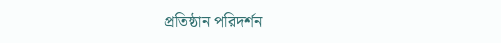প্রতিষ্ঠান পরিদর্শন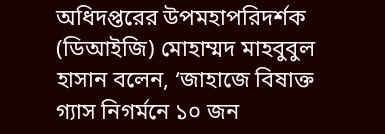অধিদপ্তরের উপমহাপরিদর্শক (ডিআইজি) মোহাম্মদ মাহবুবুল হাসান বলেন, ‘জাহাজে বিষাক্ত গ্যাস নিগর্মনে ১০ জন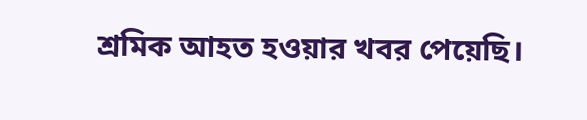শ্রমিক আহত হওয়ার খবর পেয়েছি।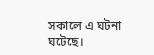সকালে এ ঘটনা ঘটেছে।